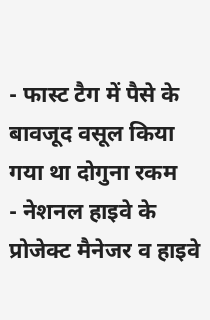- फास्ट टैग में पैसे के बावजूद वसूल किया गया था दोगुना रकम
- नेशनल हाइवे के प्रोजेक्ट मैनेजर व हाइवे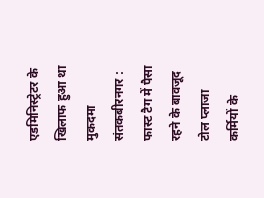एडमिनिस्ट्रेटर के खिलाफ हुआ था मुकदमा
संतकबीरनगर : फास्ट टैग में पैसा रहने के बावजूद टोल प्लाजा कर्मियों के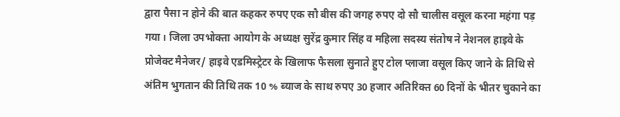द्वारा पैसा न होने की बात कहकर रुपए एक सौ बीस की जगह रुपए दो सौ चालीस वसूल करना महंगा पड़ गया। जिला उपभोक्ता आयोग के अध्यक्ष सुरेंद्र कुमार सिंह व महिला सदस्य संतोष ने नेशनल हाइवे के प्रोजेक्ट मैनेजर/ हाइवे एडमिस्ट्रेटर के खिलाफ फैसला सुनाते हुए टोल प्लाजा वसूल किए जाने के तिथि से अंतिम भुगतान की तिथि तक 10 % ब्याज के साथ रुपए 30 हजार अतिरिक्त 60 दिनों के भीतर चुकाने का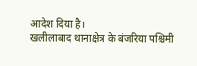आदेश दिया है।
खलीलाबाद थानाक्षेत्र के बंजरिया पश्चिमी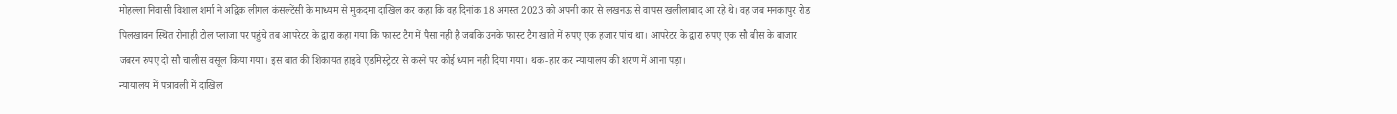मोहल्ला निवासी विशाल शर्मा ने अद्विक लीगल कंसल्टेंसी के माध्यम से मुकदमा दाखिल कर कहा कि वह दिनांक 18 अगस्त 2023 को अपनी कार से लखनऊ से वापस खलीलाबाद आ रहे थे। वह जब मनकापुर रोड पिलखावन स्थित रोनाही टोल प्लाजा पर पहुंचे तब आपरेटर के द्वारा कहा गया कि फास्ट टैग में पैसा नही है जबकि उनके फास्ट टैग खाते में रुपए एक हजार पांच था। आपरेटर के द्वारा रुपए एक सौ बीस के बाजार जबरन रुपए दो सौ चालीस वसूल किया गया। इस बात की शिकायत हाइवे एडमिस्ट्रेटर से करने पर कोई ध्यान नही दिया गया। थक-हार कर न्यायालय की शरण में आना पड़ा।
न्यायालय में पत्रावली में दाखिल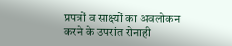प्रपत्रों व साक्ष्यों का अवलोकन करने के उपरांत रोनाही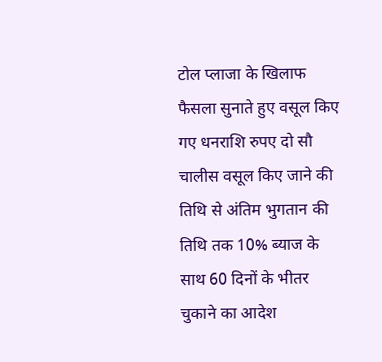टोल प्लाजा के खिलाफ फैसला सुनाते हुए वसूल किए गए धनराशि रुपए दो सौ चालीस वसूल किए जाने की तिथि से अंतिम भुगतान की तिथि तक 10% ब्याज के साथ 60 दिनों के भीतर चुकाने का आदेश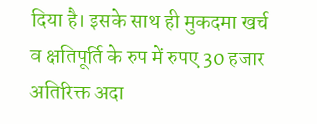दिया है। इसके साथ ही मुकदमा खर्च व क्षतिपूर्ति के रुप में रुपए 30 हजार अतिरिक्त अदा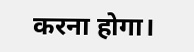करना होगा।